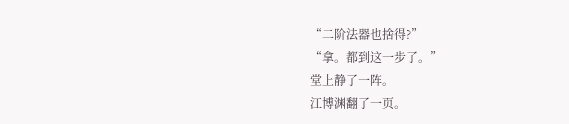“二阶法器也捨得?”
“拿。都到这一步了。”
堂上静了一阵。
江博渊翻了一页。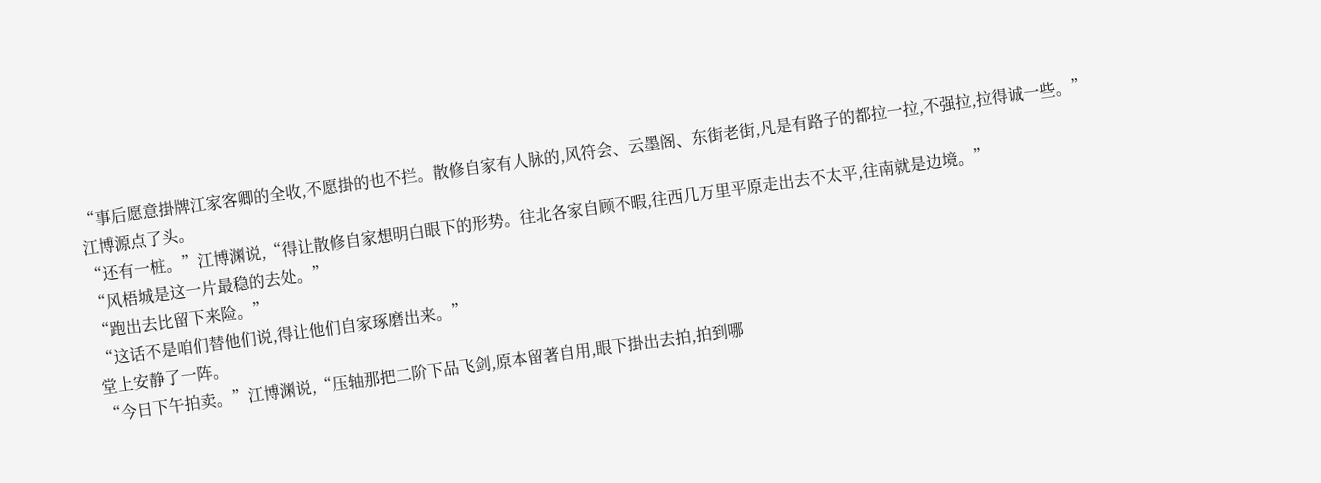“事后愿意掛牌江家客卿的全收,不愿掛的也不拦。散修自家有人脉的,风符会、云墨阁、东街老街,凡是有路子的都拉一拉,不强拉,拉得诚一些。”
江博源点了头。
“还有一桩。”江博渊说,“得让散修自家想明白眼下的形势。往北各家自顾不暇,往西几万里平原走出去不太平,往南就是边境。”
“风梧城是这一片最稳的去处。”
“跑出去比留下来险。”
“这话不是咱们替他们说,得让他们自家琢磨出来。”
堂上安静了一阵。
“今日下午拍卖。”江博渊说,“压轴那把二阶下品飞剑,原本留著自用,眼下掛出去拍,拍到哪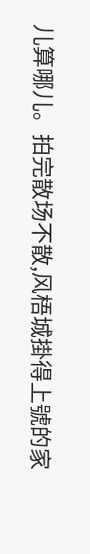儿算哪儿。拍完散场不散,风梧城掛得上號的家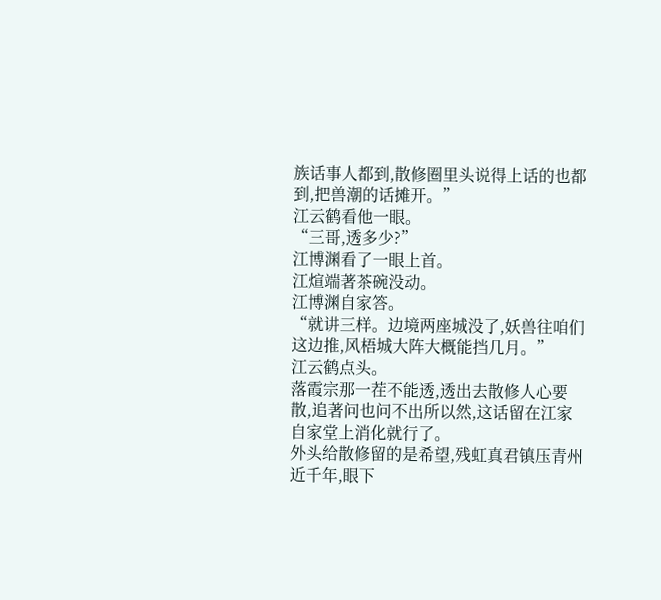族话事人都到,散修圈里头说得上话的也都到,把兽潮的话摊开。”
江云鹤看他一眼。
“三哥,透多少?”
江博渊看了一眼上首。
江煊端著茶碗没动。
江博渊自家答。
“就讲三样。边境两座城没了,妖兽往咱们这边推,风梧城大阵大概能挡几月。”
江云鹤点头。
落霞宗那一茬不能透,透出去散修人心要散,追著问也问不出所以然,这话留在江家自家堂上消化就行了。
外头给散修留的是希望,残虹真君镇压青州近千年,眼下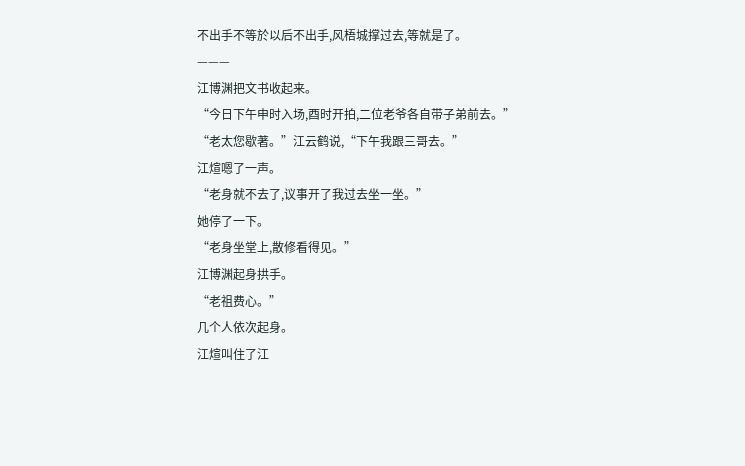不出手不等於以后不出手,风梧城撑过去,等就是了。
———
江博渊把文书收起来。
“今日下午申时入场,酉时开拍,二位老爷各自带子弟前去。”
“老太您歇著。”江云鹤说,“下午我跟三哥去。”
江煊嗯了一声。
“老身就不去了,议事开了我过去坐一坐。”
她停了一下。
“老身坐堂上,散修看得见。”
江博渊起身拱手。
“老祖费心。”
几个人依次起身。
江煊叫住了江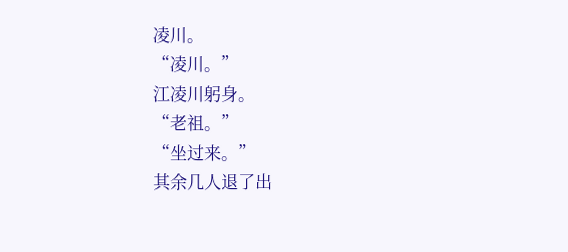凌川。
“凌川。”
江凌川躬身。
“老祖。”
“坐过来。”
其余几人退了出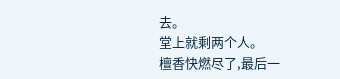去。
堂上就剩两个人。
檀香快燃尽了,最后一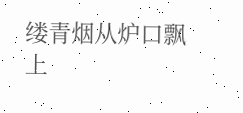缕青烟从炉口飘上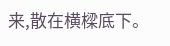来,散在横樑底下。